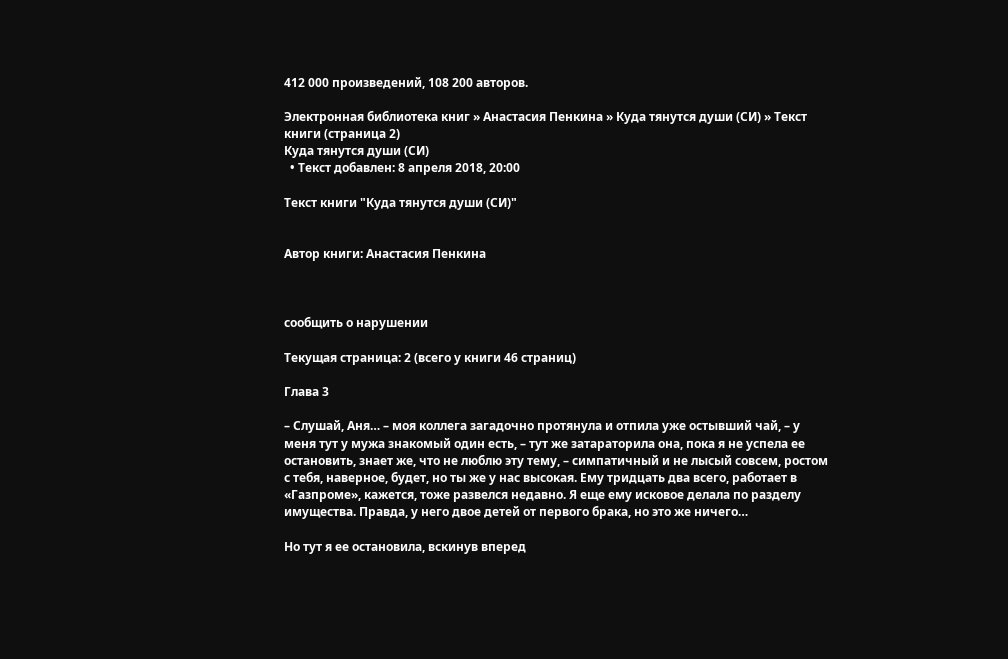412 000 произведений, 108 200 авторов.

Электронная библиотека книг » Анастасия Пенкина » Куда тянутся души (СИ) » Текст книги (страница 2)
Куда тянутся души (СИ)
  • Текст добавлен: 8 апреля 2018, 20:00

Текст книги "Куда тянутся души (СИ)"


Автор книги: Анастасия Пенкина



сообщить о нарушении

Текущая страница: 2 (всего у книги 46 страниц)

Глава 3

– Слушай, Аня… – моя коллега загадочно протянула и отпила уже остывший чай, – у меня тут у мужа знакомый один есть, – тут же затараторила она, пока я не успела ее остановить, знает же, что не люблю эту тему, – симпатичный и не лысый совсем, ростом с тебя, наверное, будет, но ты же у нас высокая. Ему тридцать два всего, работает в «Газпроме», кажется, тоже развелся недавно. Я еще ему исковое делала по разделу имущества. Правда, у него двое детей от первого брака, но это же ничего…

Но тут я ее остановила, вскинув вперед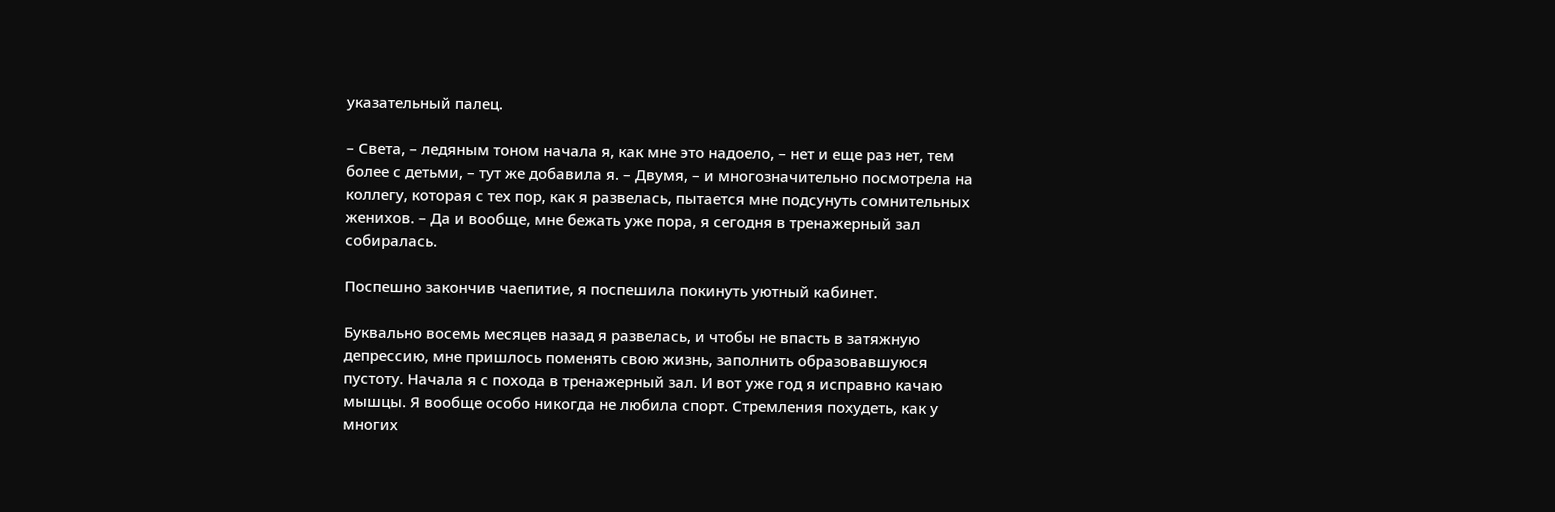указательный палец.

– Света, – ледяным тоном начала я, как мне это надоело, – нет и еще раз нет, тем более с детьми, – тут же добавила я. – Двумя, – и многозначительно посмотрела на коллегу, которая с тех пор, как я развелась, пытается мне подсунуть сомнительных женихов. – Да и вообще, мне бежать уже пора, я сегодня в тренажерный зал собиралась.

Поспешно закончив чаепитие, я поспешила покинуть уютный кабинет.

Буквально восемь месяцев назад я развелась, и чтобы не впасть в затяжную депрессию, мне пришлось поменять свою жизнь, заполнить образовавшуюся пустоту. Начала я с похода в тренажерный зал. И вот уже год я исправно качаю мышцы. Я вообще особо никогда не любила спорт. Стремления похудеть, как у многих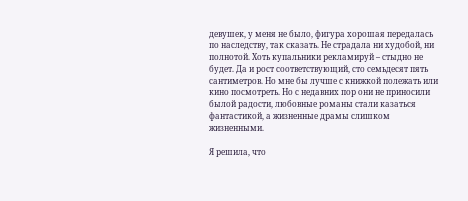девушек, у меня не было, фигура хорошая передалась по наследству, так сказать. Не страдала ни худобой, ни полнотой. Хоть купальники рекламируй – стыдно не будет. Да и рост соответствующий, сто семьдесят пять сантиметров. Но мне бы лучше с книжкой полежать или кино посмотреть. Но с недавних пор они не приносили былой радости, любовные романы стали казаться фантастикой, а жизненные драмы слишком жизненными.

Я решила, что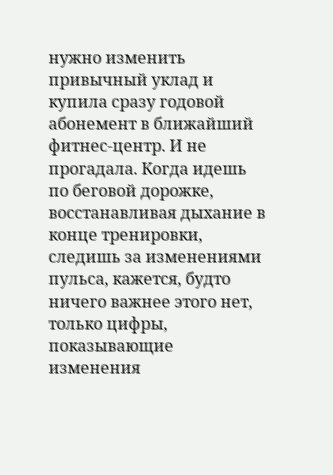нужно изменить привычный уклад и купила сразу годовой абонемент в ближайший фитнес-центр. И не прогадала. Когда идешь по беговой дорожке, восстанавливая дыхание в конце тренировки, следишь за изменениями пульса, кажется, будто ничего важнее этого нет, только цифры, показывающие изменения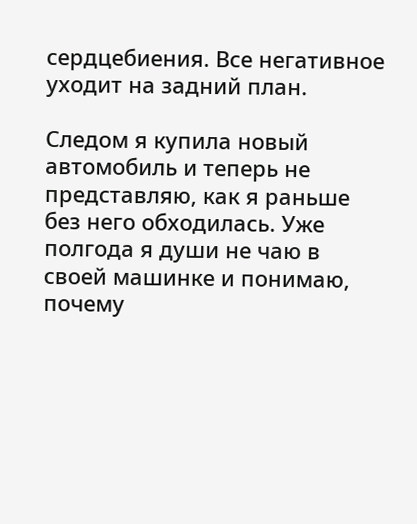сердцебиения. Все негативное уходит на задний план.

Следом я купила новый автомобиль и теперь не представляю, как я раньше без него обходилась. Уже полгода я души не чаю в своей машинке и понимаю, почему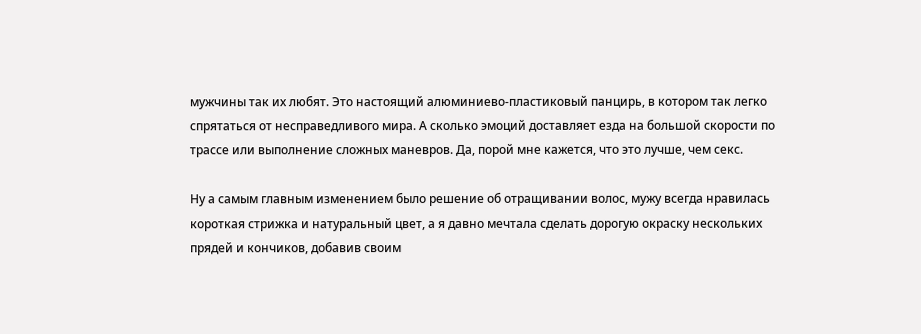мужчины так их любят. Это настоящий алюминиево-пластиковый панцирь, в котором так легко спрятаться от несправедливого мира. А сколько эмоций доставляет езда на большой скорости по трассе или выполнение сложных маневров. Да, порой мне кажется, что это лучше, чем секс.

Ну а самым главным изменением было решение об отращивании волос, мужу всегда нравилась короткая стрижка и натуральный цвет, а я давно мечтала сделать дорогую окраску нескольких прядей и кончиков, добавив своим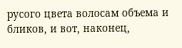русого цвета волосам объема и бликов, и вот, наконец,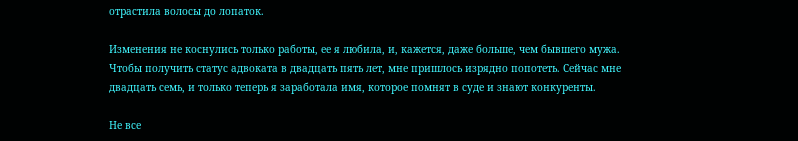отрастила волосы до лопаток.

Изменения не коснулись только работы, ее я любила, и, кажется, даже больше, чем бывшего мужа. Чтобы получить статус адвоката в двадцать пять лет, мне пришлось изрядно попотеть. Сейчас мне двадцать семь, и только теперь я заработала имя, которое помнят в суде и знают конкуренты.

Не все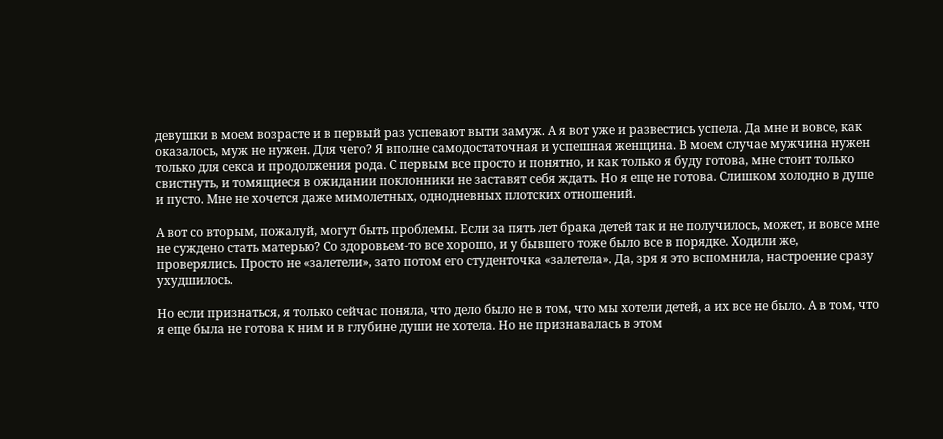девушки в моем возрасте и в первый раз успевают выти замуж. А я вот уже и развестись успела. Да мне и вовсе, как оказалось, муж не нужен. Для чего? Я вполне самодостаточная и успешная женщина. В моем случае мужчина нужен только для секса и продолжения рода. С первым все просто и понятно, и как только я буду готова, мне стоит только свистнуть, и томящиеся в ожидании поклонники не заставят себя ждать. Но я еще не готова. Слишком холодно в душе и пусто. Мне не хочется даже мимолетных, однодневных плотских отношений.

А вот со вторым, пожалуй, могут быть проблемы. Если за пять лет брака детей так и не получилось, может, и вовсе мне не суждено стать матерью? Со здоровьем-то все хорошо, и у бывшего тоже было все в порядке. Ходили же, проверялись. Просто не «залетели», зато потом его студенточка «залетела». Да, зря я это вспомнила, настроение сразу ухудшилось.

Но если признаться, я только сейчас поняла, что дело было не в том, что мы хотели детей, а их все не было. А в том, что я еще была не готова к ним и в глубине души не хотела. Но не признавалась в этом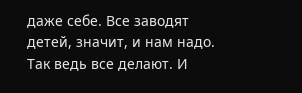даже себе. Все заводят детей, значит, и нам надо. Так ведь все делают. И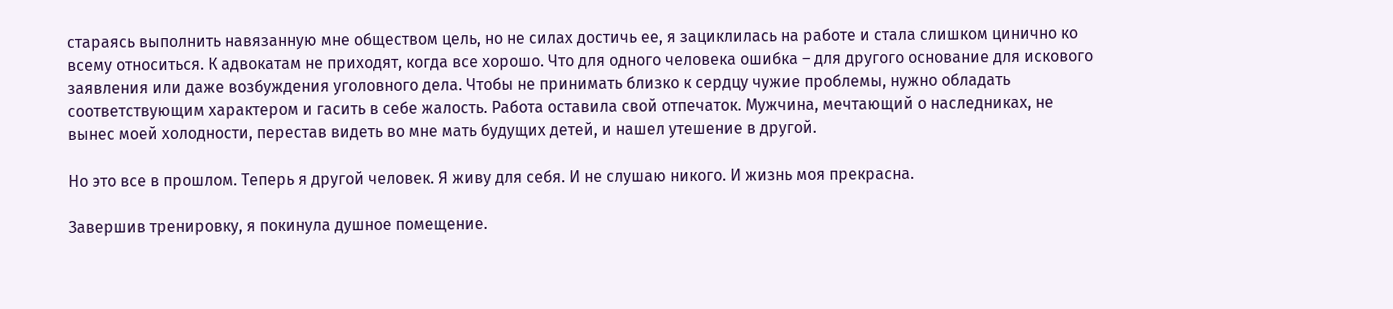стараясь выполнить навязанную мне обществом цель, но не силах достичь ее, я зациклилась на работе и стала слишком цинично ко всему относиться. К адвокатам не приходят, когда все хорошо. Что для одного человека ошибка – для другого основание для искового заявления или даже возбуждения уголовного дела. Чтобы не принимать близко к сердцу чужие проблемы, нужно обладать соответствующим характером и гасить в себе жалость. Работа оставила свой отпечаток. Мужчина, мечтающий о наследниках, не вынес моей холодности, перестав видеть во мне мать будущих детей, и нашел утешение в другой.

Но это все в прошлом. Теперь я другой человек. Я живу для себя. И не слушаю никого. И жизнь моя прекрасна.

Завершив тренировку, я покинула душное помещение.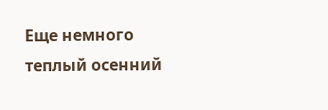Еще немного теплый осенний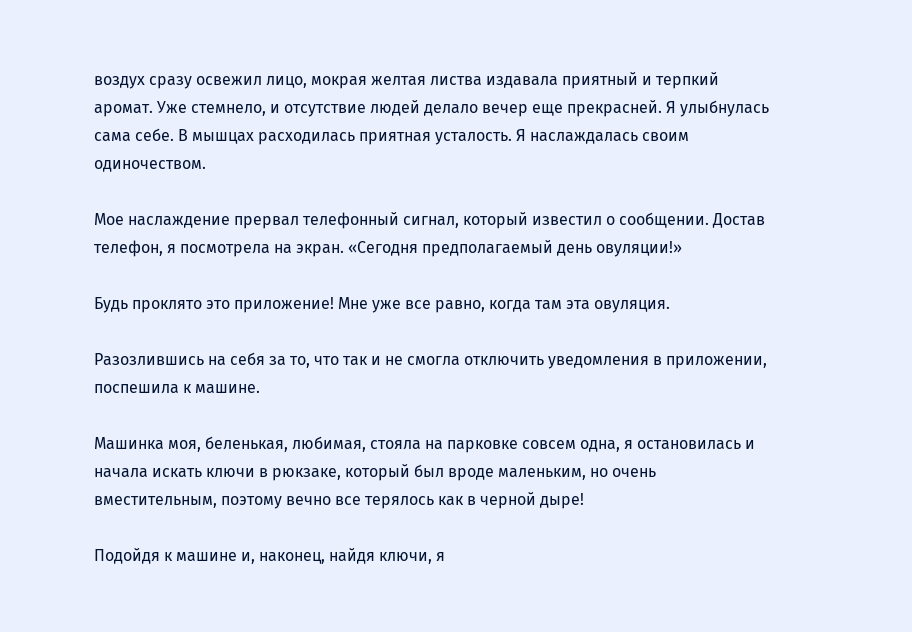воздух сразу освежил лицо, мокрая желтая листва издавала приятный и терпкий аромат. Уже стемнело, и отсутствие людей делало вечер еще прекрасней. Я улыбнулась сама себе. В мышцах расходилась приятная усталость. Я наслаждалась своим одиночеством.

Мое наслаждение прервал телефонный сигнал, который известил о сообщении. Достав телефон, я посмотрела на экран. «Сегодня предполагаемый день овуляции!»

Будь проклято это приложение! Мне уже все равно, когда там эта овуляция.

Разозлившись на себя за то, что так и не смогла отключить уведомления в приложении, поспешила к машине.

Машинка моя, беленькая, любимая, стояла на парковке совсем одна, я остановилась и начала искать ключи в рюкзаке, который был вроде маленьким, но очень вместительным, поэтому вечно все терялось как в черной дыре!

Подойдя к машине и, наконец, найдя ключи, я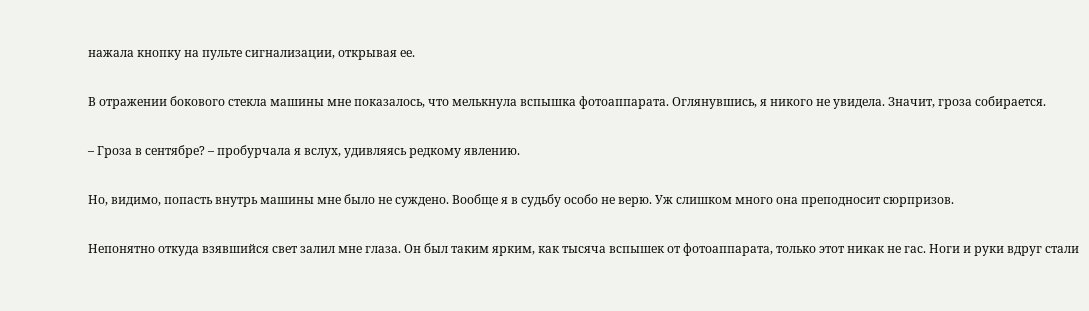нажала кнопку на пульте сигнализации, открывая ее.

В отражении бокового стекла машины мне показалось, что мелькнула вспышка фотоаппарата. Оглянувшись, я никого не увидела. Значит, гроза собирается.

– Гроза в сентябре? – пробурчала я вслух, удивляясь редкому явлению.

Но, видимо, попасть внутрь машины мне было не суждено. Вообще я в судьбу особо не верю. Уж слишком много она преподносит сюрпризов.

Непонятно откуда взявшийся свет залил мне глаза. Он был таким ярким, как тысяча вспышек от фотоаппарата, только этот никак не гас. Ноги и руки вдруг стали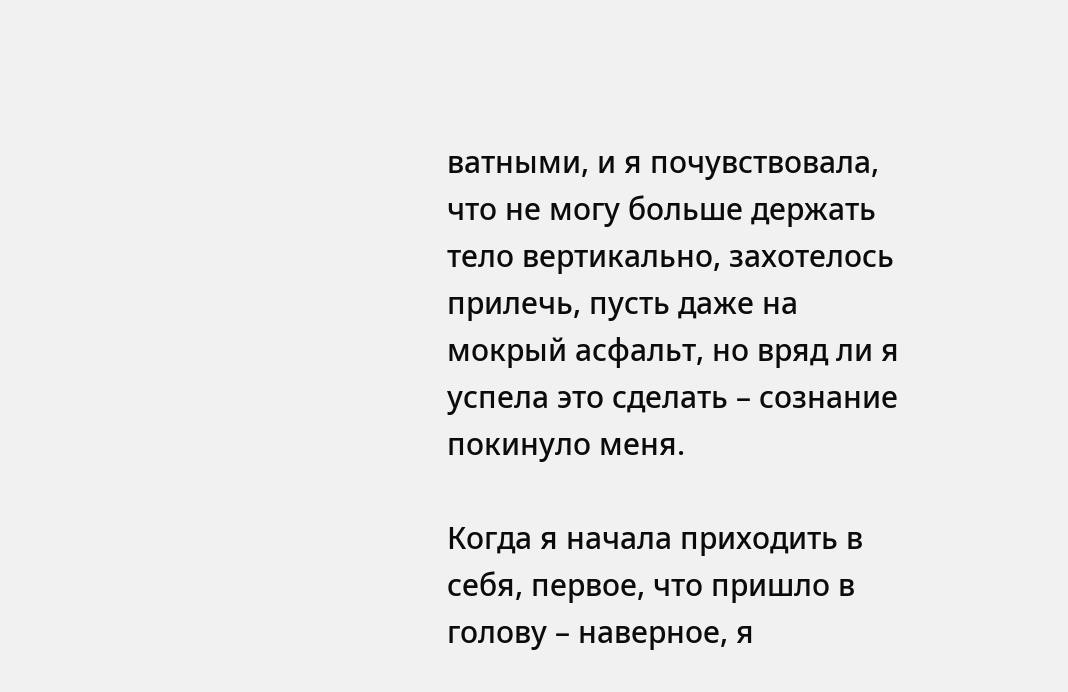ватными, и я почувствовала, что не могу больше держать тело вертикально, захотелось прилечь, пусть даже на мокрый асфальт, но вряд ли я успела это сделать – сознание покинуло меня.

Когда я начала приходить в себя, первое, что пришло в голову – наверное, я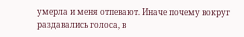умерла и меня отпевают. Иначе почему вокруг раздавались голоса, в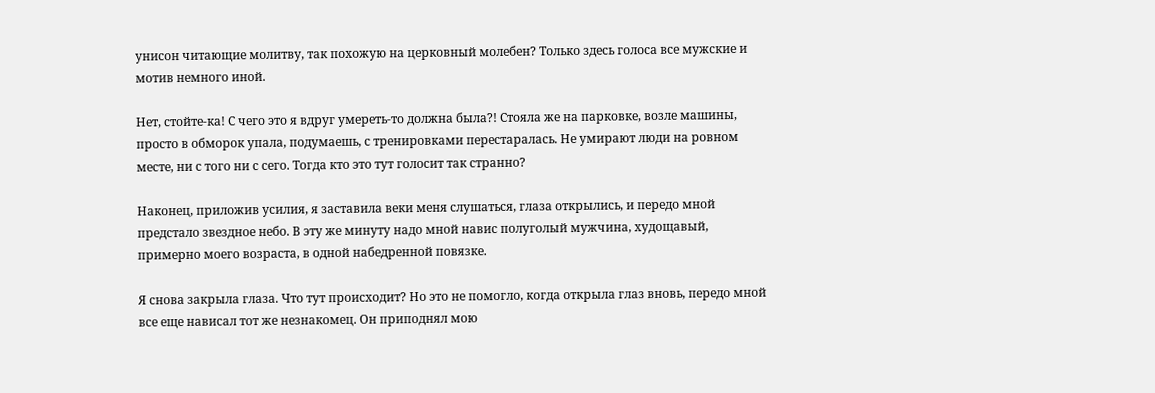унисон читающие молитву, так похожую на церковный молебен? Только здесь голоса все мужские и мотив немного иной.

Нет, стойте-ка! С чего это я вдруг умереть-то должна была?! Стояла же на парковке, возле машины, просто в обморок упала, подумаешь, с тренировками перестаралась. Не умирают люди на ровном месте, ни с того ни с сего. Тогда кто это тут голосит так странно?

Наконец, приложив усилия, я заставила веки меня слушаться, глаза открылись, и передо мной предстало звездное небо. В эту же минуту надо мной навис полуголый мужчина, худощавый, примерно моего возраста, в одной набедренной повязке.

Я снова закрыла глаза. Что тут происходит? Но это не помогло, когда открыла глаз вновь, передо мной все еще нависал тот же незнакомец. Он приподнял мою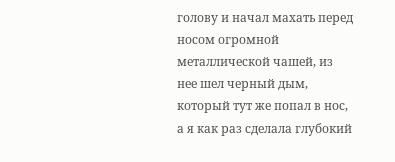голову и начал махать перед носом огромной металлической чашей, из нее шел черный дым, который тут же попал в нос, а я как раз сделала глубокий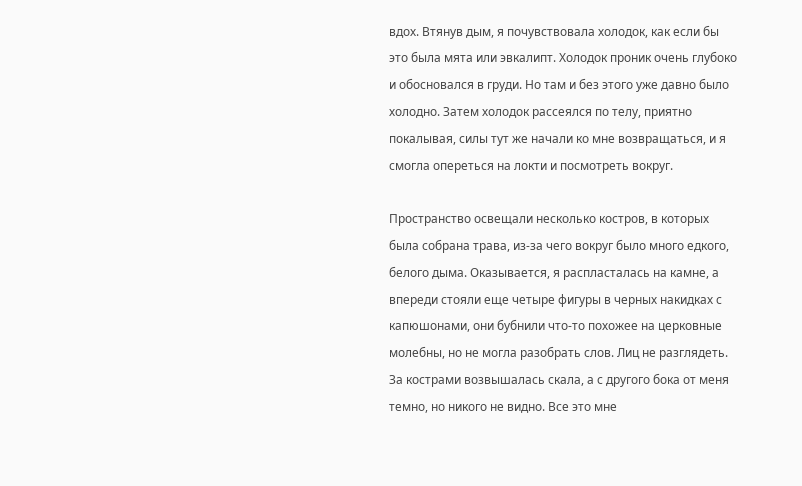вдох. Втянув дым, я почувствовала холодок, как если бы это была мята или эвкалипт. Холодок проник очень глубоко и обосновался в груди. Но там и без этого уже давно было холодно. Затем холодок рассеялся по телу, приятно покалывая, силы тут же начали ко мне возвращаться, и я смогла опереться на локти и посмотреть вокруг.

Пространство освещали несколько костров, в которых была собрана трава, из-за чего вокруг было много едкого, белого дыма. Оказывается, я распласталась на камне, а впереди стояли еще четыре фигуры в черных накидках с капюшонами, они бубнили что-то похожее на церковные молебны, но не могла разобрать слов. Лиц не разглядеть. За кострами возвышалась скала, а с другого бока от меня темно, но никого не видно. Все это мне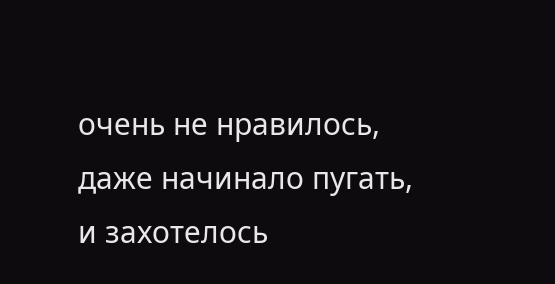очень не нравилось, даже начинало пугать, и захотелось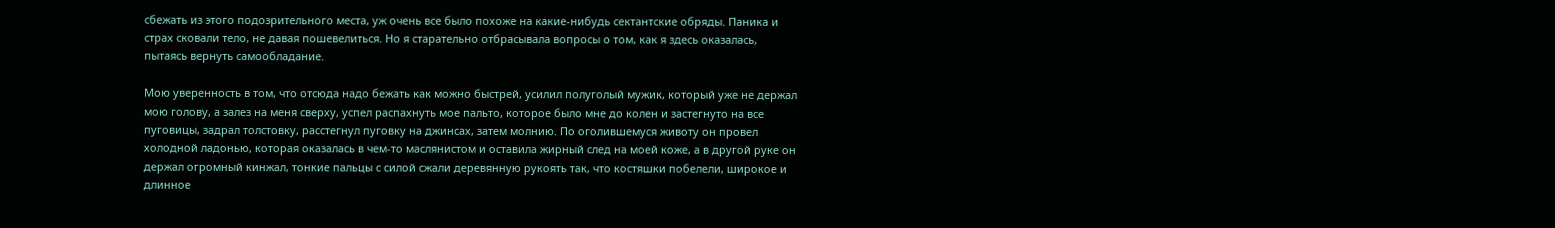сбежать из этого подозрительного места, уж очень все было похоже на какие-нибудь сектантские обряды. Паника и страх сковали тело, не давая пошевелиться. Но я старательно отбрасывала вопросы о том, как я здесь оказалась, пытаясь вернуть самообладание.

Мою уверенность в том, что отсюда надо бежать как можно быстрей, усилил полуголый мужик, который уже не держал мою голову, а залез на меня сверху, успел распахнуть мое пальто, которое было мне до колен и застегнуто на все пуговицы, задрал толстовку, расстегнул пуговку на джинсах, затем молнию. По оголившемуся животу он провел холодной ладонью, которая оказалась в чем-то маслянистом и оставила жирный след на моей коже, а в другой руке он держал огромный кинжал, тонкие пальцы с силой сжали деревянную рукоять так, что костяшки побелели, широкое и длинное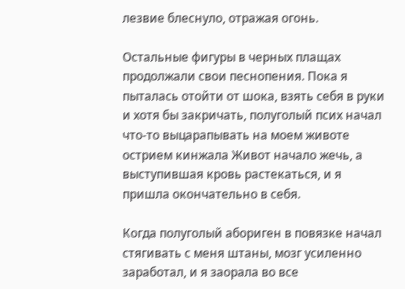лезвие блеснуло, отражая огонь.

Остальные фигуры в черных плащах продолжали свои песнопения. Пока я пыталась отойти от шока, взять себя в руки и хотя бы закричать, полуголый псих начал что-то выцарапывать на моем животе острием кинжала Живот начало жечь, а выступившая кровь растекаться, и я пришла окончательно в себя.

Когда полуголый абориген в повязке начал стягивать с меня штаны, мозг усиленно заработал, и я заорала во все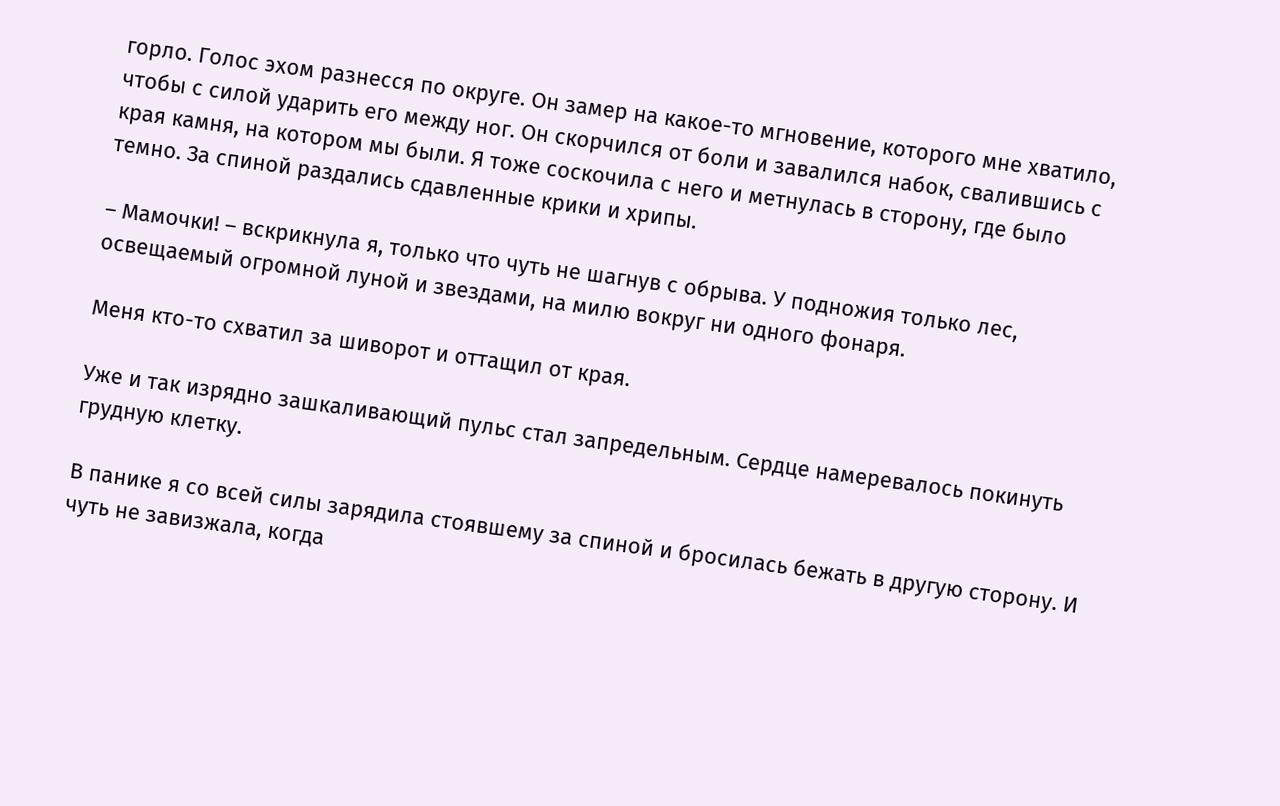горло. Голос эхом разнесся по округе. Он замер на какое-то мгновение, которого мне хватило, чтобы с силой ударить его между ног. Он скорчился от боли и завалился набок, свалившись с края камня, на котором мы были. Я тоже соскочила с него и метнулась в сторону, где было темно. За спиной раздались сдавленные крики и хрипы.

– Мамочки! – вскрикнула я, только что чуть не шагнув с обрыва. У подножия только лес, освещаемый огромной луной и звездами, на милю вокруг ни одного фонаря.

Меня кто-то схватил за шиворот и оттащил от края.

Уже и так изрядно зашкаливающий пульс стал запредельным. Сердце намеревалось покинуть грудную клетку.

В панике я со всей силы зарядила стоявшему за спиной и бросилась бежать в другую сторону. И чуть не завизжала, когда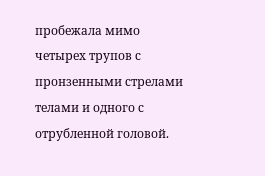пробежала мимо четырех трупов с пронзенными стрелами телами и одного с отрубленной головой.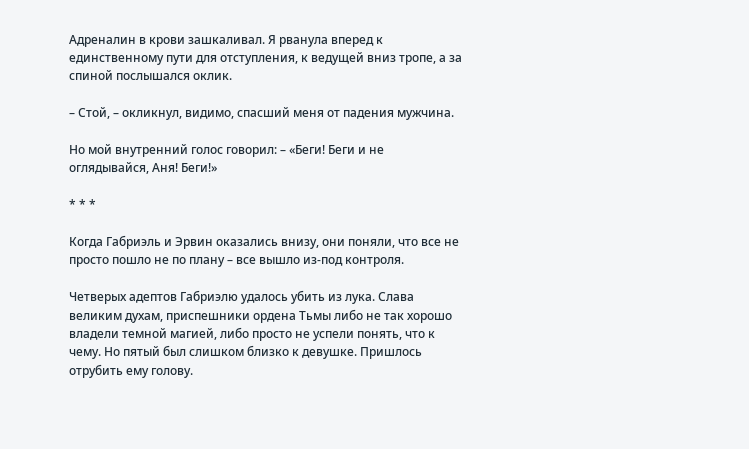Адреналин в крови зашкаливал. Я рванула вперед к единственному пути для отступления, к ведущей вниз тропе, а за спиной послышался оклик.

– Стой, – окликнул, видимо, спасший меня от падения мужчина.

Но мой внутренний голос говорил: – «Беги! Беги и не оглядывайся, Аня! Беги!»

* * *

Когда Габриэль и Эрвин оказались внизу, они поняли, что все не просто пошло не по плану – все вышло из-под контроля.

Четверых адептов Габриэлю удалось убить из лука. Слава великим духам, приспешники ордена Тьмы либо не так хорошо владели темной магией, либо просто не успели понять, что к чему. Но пятый был слишком близко к девушке. Пришлось отрубить ему голову.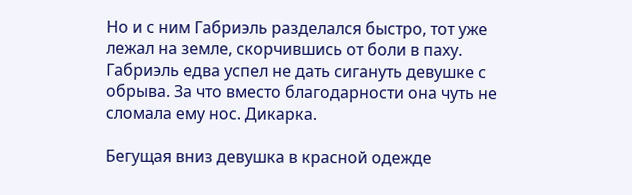Но и с ним Габриэль разделался быстро, тот уже лежал на земле, скорчившись от боли в паху. Габриэль едва успел не дать сигануть девушке с обрыва. За что вместо благодарности она чуть не сломала ему нос. Дикарка.

Бегущая вниз девушка в красной одежде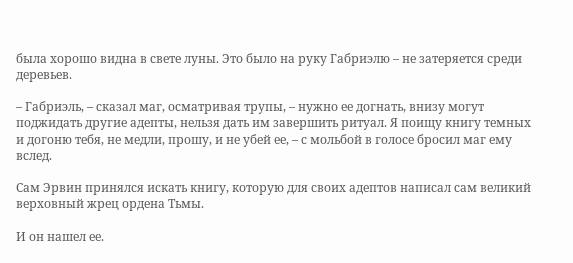была хорошо видна в свете луны. Это было на руку Габриэлю – не затеряется среди деревьев.

– Габриэль, – сказал маг, осматривая трупы, – нужно ее догнать, внизу могут поджидать другие адепты, нельзя дать им завершить ритуал. Я поищу книгу темных и догоню тебя, не медли, прошу, и не убей ее, – с мольбой в голосе бросил маг ему вслед.

Сам Эрвин принялся искать книгу, которую для своих адептов написал сам великий верховный жрец ордена Тьмы.

И он нашел ее.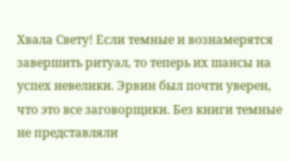Хвала Свету! Если темные и вознамерятся завершить ритуал, то теперь их шансы на успех невелики. Эрвин был почти уверен, что это все заговорщики. Без книги темные не представляли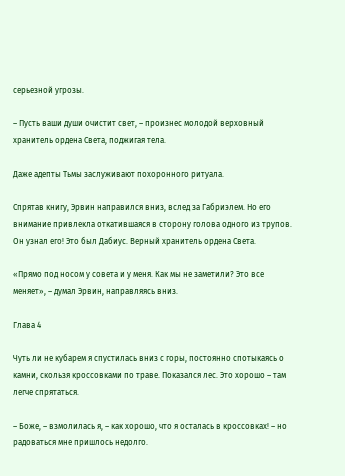серьезной угрозы.

– Пусть ваши души очистит свет, – произнес молодой верховный хранитель ордена Света, поджигая тела.

Даже адепты Тьмы заслуживают похоронного ритуала.

Спрятав книгу, Эрвин направился вниз, вслед за Габриэлем. Но его внимание привлекла откатившаяся в сторону голова одного из трупов. Он узнал его! Это был Дабиус. Верный хранитель ордена Света.

«Прямо под носом у совета и у меня. Как мы не заметили? Это все меняет», – думал Эрвин, направляясь вниз.

Глава 4

Чуть ли не кубарем я спустилась вниз с горы, постоянно спотыкаясь о камни, скользя кроссовками по траве. Показался лес. Это хорошо – там легче спрятаться.

– Боже, – взмолилась я, – как хорошо, что я осталась в кроссовках! – но радоваться мне пришлось недолго.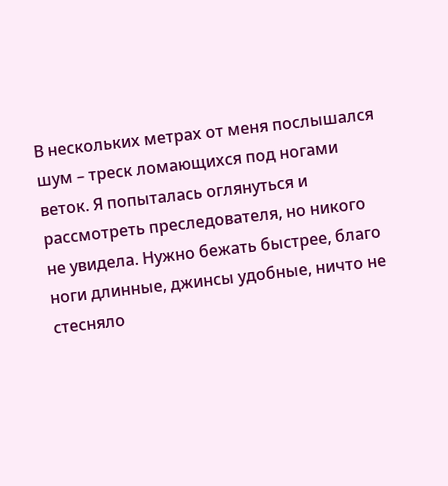В нескольких метрах от меня послышался шум – треск ломающихся под ногами веток. Я попыталась оглянуться и рассмотреть преследователя, но никого не увидела. Нужно бежать быстрее, благо ноги длинные, джинсы удобные, ничто не стесняло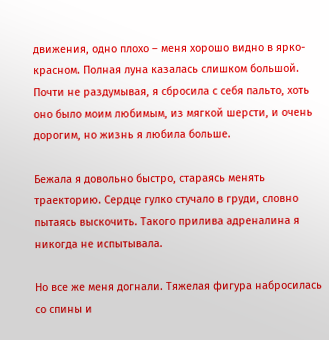движения, одно плохо – меня хорошо видно в ярко-красном. Полная луна казалась слишком большой. Почти не раздумывая, я сбросила с себя пальто, хоть оно было моим любимым, из мягкой шерсти, и очень дорогим, но жизнь я любила больше.

Бежала я довольно быстро, стараясь менять траекторию. Сердце гулко стучало в груди, словно пытаясь выскочить. Такого прилива адреналина я никогда не испытывала.

Но все же меня догнали. Тяжелая фигура набросилась со спины и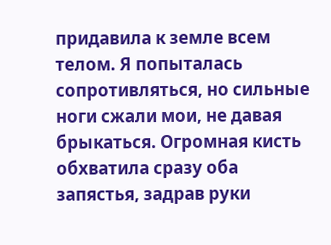придавила к земле всем телом. Я попыталась сопротивляться, но сильные ноги сжали мои, не давая брыкаться. Огромная кисть обхватила сразу оба запястья, задрав руки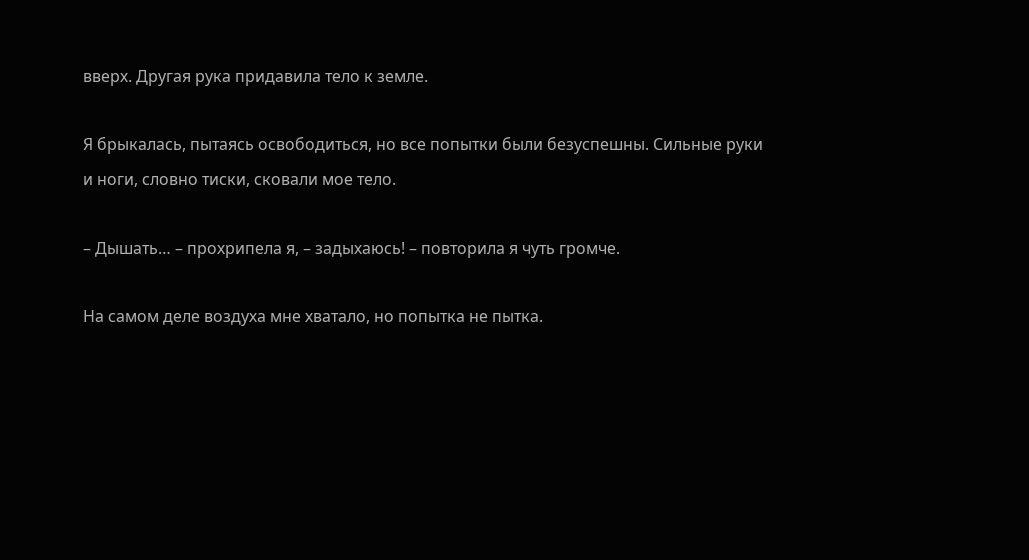вверх. Другая рука придавила тело к земле.

Я брыкалась, пытаясь освободиться, но все попытки были безуспешны. Сильные руки и ноги, словно тиски, сковали мое тело.

– Дышать… – прохрипела я, – задыхаюсь! – повторила я чуть громче.

На самом деле воздуха мне хватало, но попытка не пытка.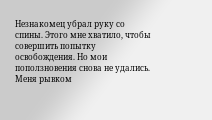Незнакомец убрал руку со спины. Этого мне хватило, чтобы совершить попытку освобождения. Но мои поползновения снова не удались. Меня рывком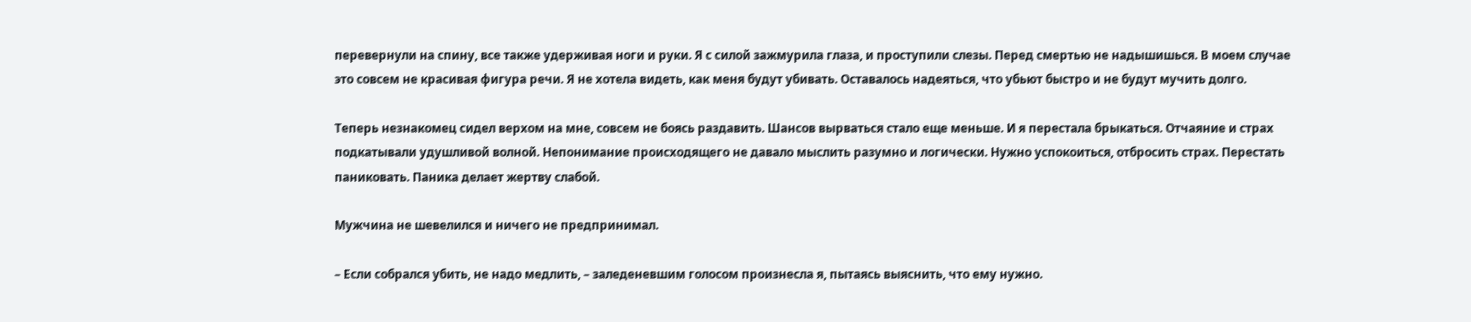перевернули на спину, все также удерживая ноги и руки. Я с силой зажмурила глаза, и проступили слезы. Перед смертью не надышишься. В моем случае это совсем не красивая фигура речи. Я не хотела видеть, как меня будут убивать. Оставалось надеяться, что убьют быстро и не будут мучить долго.

Теперь незнакомец сидел верхом на мне, совсем не боясь раздавить. Шансов вырваться стало еще меньше. И я перестала брыкаться. Отчаяние и страх подкатывали удушливой волной. Непонимание происходящего не давало мыслить разумно и логически. Нужно успокоиться, отбросить страх. Перестать паниковать. Паника делает жертву слабой.

Мужчина не шевелился и ничего не предпринимал.

– Если собрался убить, не надо медлить, – заледеневшим голосом произнесла я, пытаясь выяснить, что ему нужно.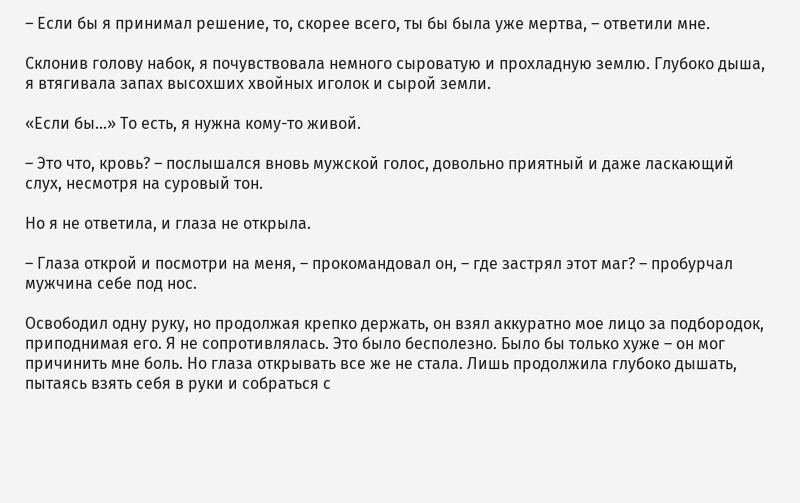– Если бы я принимал решение, то, скорее всего, ты бы была уже мертва, – ответили мне.

Склонив голову набок, я почувствовала немного сыроватую и прохладную землю. Глубоко дыша, я втягивала запах высохших хвойных иголок и сырой земли.

«Если бы…» То есть, я нужна кому-то живой.

– Это что, кровь? – послышался вновь мужской голос, довольно приятный и даже ласкающий слух, несмотря на суровый тон.

Но я не ответила, и глаза не открыла.

– Глаза открой и посмотри на меня, – прокомандовал он, – где застрял этот маг? – пробурчал мужчина себе под нос.

Освободил одну руку, но продолжая крепко держать, он взял аккуратно мое лицо за подбородок, приподнимая его. Я не сопротивлялась. Это было бесполезно. Было бы только хуже – он мог причинить мне боль. Но глаза открывать все же не стала. Лишь продолжила глубоко дышать, пытаясь взять себя в руки и собраться с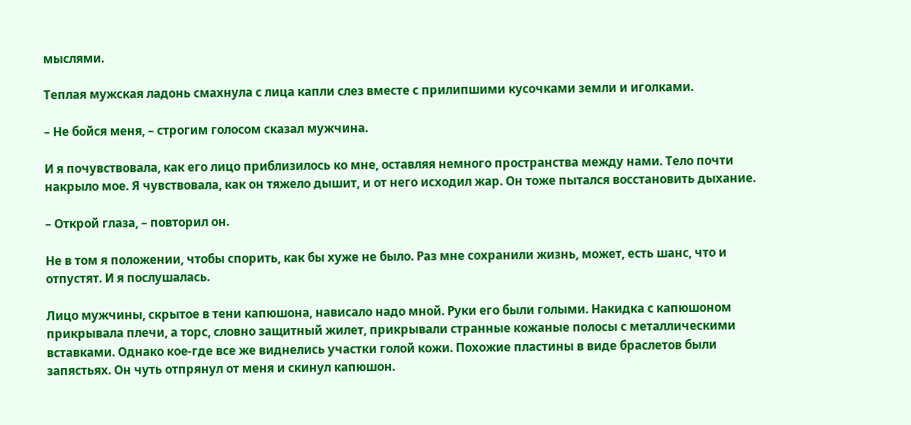мыслями.

Теплая мужская ладонь смахнула с лица капли слез вместе с прилипшими кусочками земли и иголками.

– Не бойся меня, – строгим голосом сказал мужчина.

И я почувствовала, как его лицо приблизилось ко мне, оставляя немного пространства между нами. Тело почти накрыло мое. Я чувствовала, как он тяжело дышит, и от него исходил жар. Он тоже пытался восстановить дыхание.

– Открой глаза, – повторил он.

Не в том я положении, чтобы спорить, как бы хуже не было. Раз мне сохранили жизнь, может, есть шанс, что и отпустят. И я послушалась.

Лицо мужчины, скрытое в тени капюшона, нависало надо мной. Руки его были голыми. Накидка с капюшоном прикрывала плечи, а торс, словно защитный жилет, прикрывали странные кожаные полосы с металлическими вставками. Однако кое-где все же виднелись участки голой кожи. Похожие пластины в виде браслетов были запястьях. Он чуть отпрянул от меня и скинул капюшон.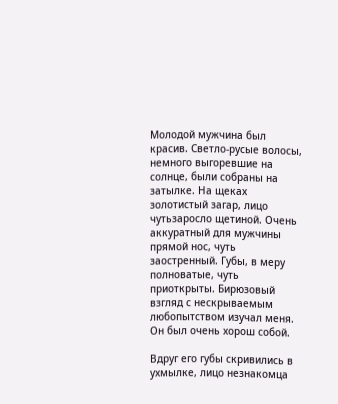Молодой мужчина был красив. Светло-русые волосы, немного выгоревшие на солнце, были собраны на затылке. На щеках золотистый загар, лицо чутьзаросло щетиной. Очень аккуратный для мужчины прямой нос, чуть заостренный. Губы, в меру полноватые, чуть приоткрыты. Бирюзовый взгляд с нескрываемым любопытством изучал меня. Он был очень хорош собой.

Вдруг его губы скривились в ухмылке, лицо незнакомца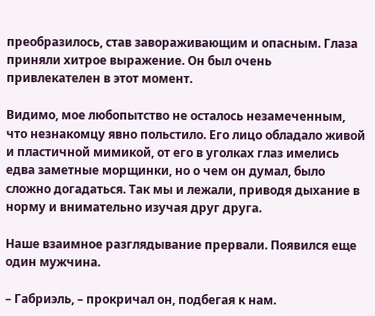преобразилось, став завораживающим и опасным. Глаза приняли хитрое выражение. Он был очень привлекателен в этот момент.

Видимо, мое любопытство не осталось незамеченным, что незнакомцу явно польстило. Его лицо обладало живой и пластичной мимикой, от его в уголках глаз имелись едва заметные морщинки, но о чем он думал, было сложно догадаться. Так мы и лежали, приводя дыхание в норму и внимательно изучая друг друга.

Наше взаимное разглядывание прервали. Появился еще один мужчина.

– Габриэль, – прокричал он, подбегая к нам.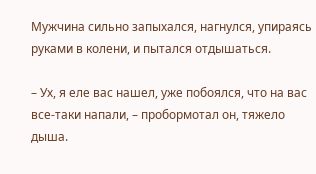Мужчина сильно запыхался, нагнулся, упираясь руками в колени, и пытался отдышаться.

– Ух, я еле вас нашел, уже побоялся, что на вас все-таки напали, – пробормотал он, тяжело дыша.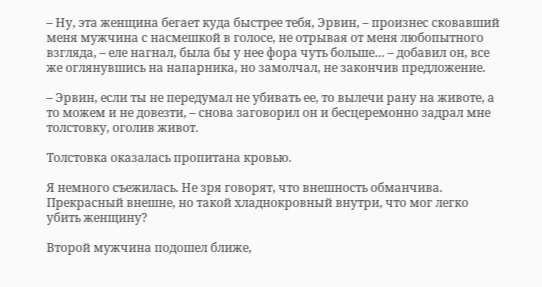– Ну, эта женщина бегает куда быстрее тебя, Эрвин, – произнес сковавший меня мужчина с насмешкой в голосе, не отрывая от меня любопытного взгляда, – еле нагнал, была бы у нее фора чуть больше… – добавил он, все же оглянувшись на напарника, но замолчал, не закончив предложение.

– Эрвин, если ты не передумал не убивать ее, то вылечи рану на животе, а то можем и не довезти, – снова заговорил он и бесцеремонно задрал мне толстовку, оголив живот.

Толстовка оказалась пропитана кровью.

Я немного съежилась. Не зря говорят, что внешность обманчива. Прекрасный внешне, но такой хладнокровный внутри, что мог легко убить женщину?

Второй мужчина подошел ближе,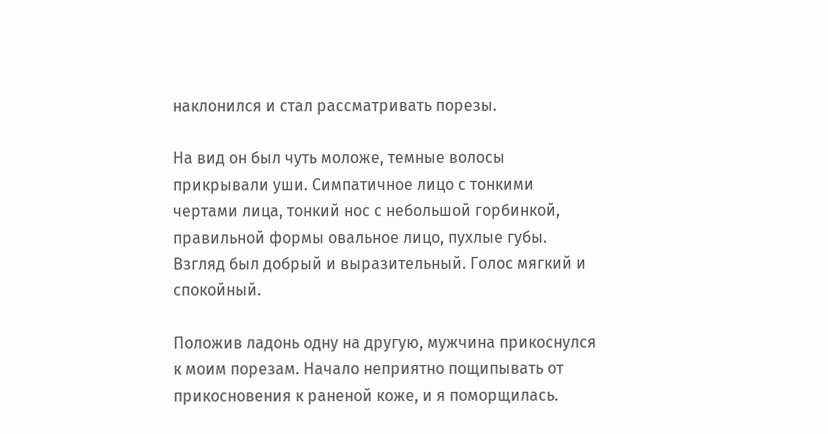наклонился и стал рассматривать порезы.

На вид он был чуть моложе, темные волосы прикрывали уши. Симпатичное лицо с тонкими чертами лица, тонкий нос с небольшой горбинкой, правильной формы овальное лицо, пухлые губы. Взгляд был добрый и выразительный. Голос мягкий и спокойный.

Положив ладонь одну на другую, мужчина прикоснулся к моим порезам. Начало неприятно пощипывать от прикосновения к раненой коже, и я поморщилась.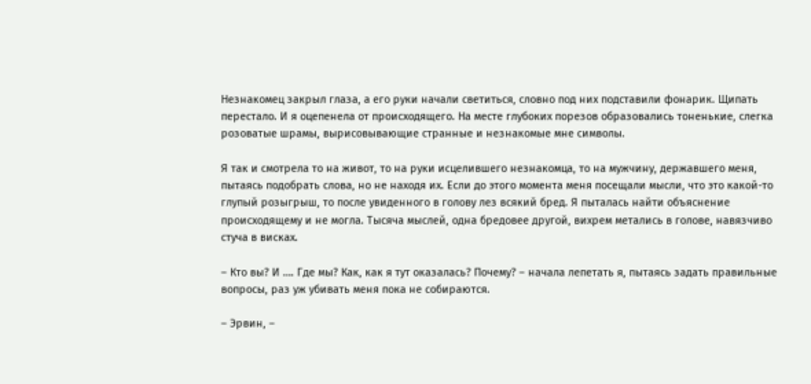Незнакомец закрыл глаза, а его руки начали светиться, словно под них подставили фонарик. Щипать перестало. И я оцепенела от происходящего. На месте глубоких порезов образовались тоненькие, слегка розоватые шрамы, вырисовывающие странные и незнакомые мне символы.

Я так и смотрела то на живот, то на руки исцелившего незнакомца, то на мужчину, державшего меня, пытаясь подобрать слова, но не находя их. Если до этого момента меня посещали мысли, что это какой-то глупый розыгрыш, то после увиденного в голову лез всякий бред. Я пыталась найти объяснение происходящему и не могла. Тысяча мыслей, одна бредовее другой, вихрем метались в голове, навязчиво стуча в висках.

– Кто вы? И …. Где мы? Как, как я тут оказалась? Почему? – начала лепетать я, пытаясь задать правильные вопросы, раз уж убивать меня пока не собираются.

– Эрвин, –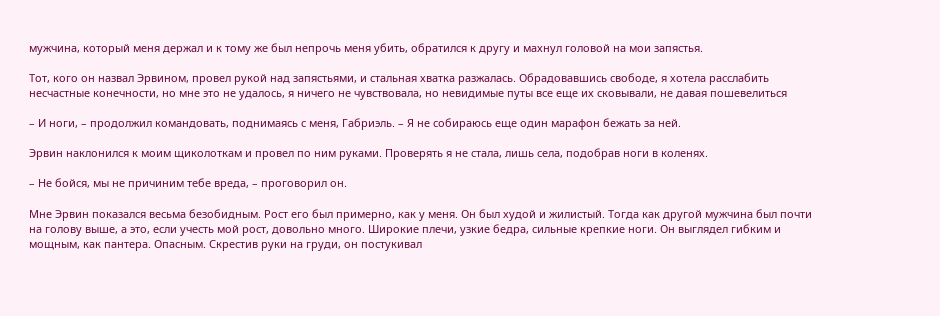мужчина, который меня держал и к тому же был непрочь меня убить, обратился к другу и махнул головой на мои запястья.

Тот, кого он назвал Эрвином, провел рукой над запястьями, и стальная хватка разжалась. Обрадовавшись свободе, я хотела расслабить несчастные конечности, но мне это не удалось, я ничего не чувствовала, но невидимые путы все еще их сковывали, не давая пошевелиться

– И ноги, – продолжил командовать, поднимаясь с меня, Габриэль. – Я не собираюсь еще один марафон бежать за ней.

Эрвин наклонился к моим щиколоткам и провел по ним руками. Проверять я не стала, лишь села, подобрав ноги в коленях.

– Не бойся, мы не причиним тебе вреда, – проговорил он.

Мне Эрвин показался весьма безобидным. Рост его был примерно, как у меня. Он был худой и жилистый. Тогда как другой мужчина был почти на голову выше, а это, если учесть мой рост, довольно много. Широкие плечи, узкие бедра, сильные крепкие ноги. Он выглядел гибким и мощным, как пантера. Опасным. Скрестив руки на груди, он постукивал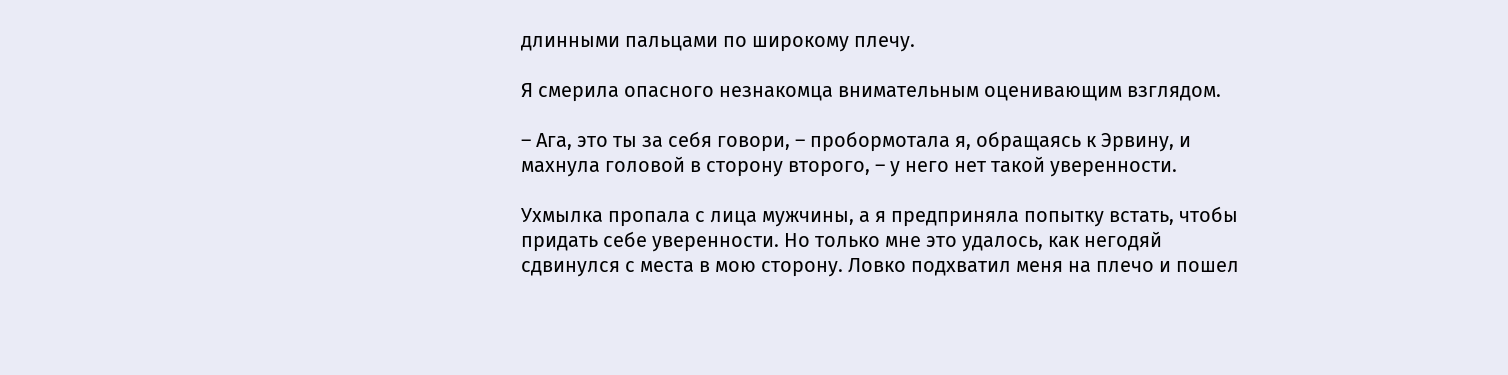длинными пальцами по широкому плечу.

Я смерила опасного незнакомца внимательным оценивающим взглядом.

– Ага, это ты за себя говори, – пробормотала я, обращаясь к Эрвину, и махнула головой в сторону второго, – у него нет такой уверенности.

Ухмылка пропала с лица мужчины, а я предприняла попытку встать, чтобы придать себе уверенности. Но только мне это удалось, как негодяй сдвинулся с места в мою сторону. Ловко подхватил меня на плечо и пошел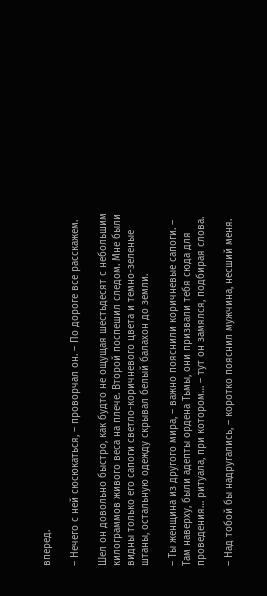вперед.

– Нечего с ней сюсюкаться, – проворчал он. – По дороге все расскажем.

Шел он довольно быстро, как будто не ощущая шестьдесят с небольшим килограммов живого веса на плече. Второй поспешил следом. Мне были видны только его сапоги светло-коричневого цвета и темно-зеленые штаны, остальную одежду скрывал белый балахон до земли.

– Ты женщина из другого мира, – важно пояснили коричневые сапоги. – Там наверху, были адепты ордена Тьмы, они призвали тебя сюда для проведения… ритуала, при котором… – тут он замялся, подбирая слова.

– Над тобой бы надругались, – коротко пояснил мужчина, несший меня.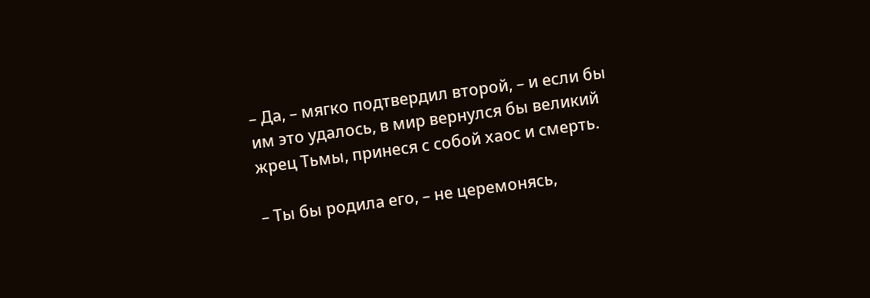– Да, – мягко подтвердил второй, – и если бы им это удалось, в мир вернулся бы великий жрец Тьмы, принеся с собой хаос и смерть.

– Ты бы родила его, – не церемонясь,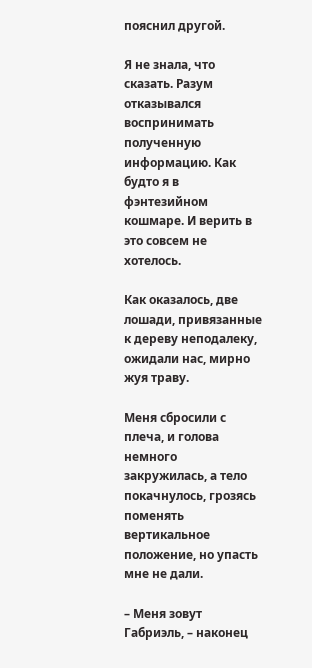пояснил другой.

Я не знала, что сказать. Разум отказывался воспринимать полученную информацию. Как будто я в фэнтезийном кошмаре. И верить в это совсем не хотелось.

Как оказалось, две лошади, привязанные к дереву неподалеку, ожидали нас, мирно жуя траву.

Меня сбросили с плеча, и голова немного закружилась, а тело покачнулось, грозясь поменять вертикальное положение, но упасть мне не дали.

– Меня зовут Габриэль, – наконец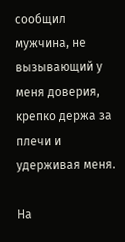сообщил мужчина, не вызывающий у меня доверия, крепко держа за плечи и удерживая меня.

На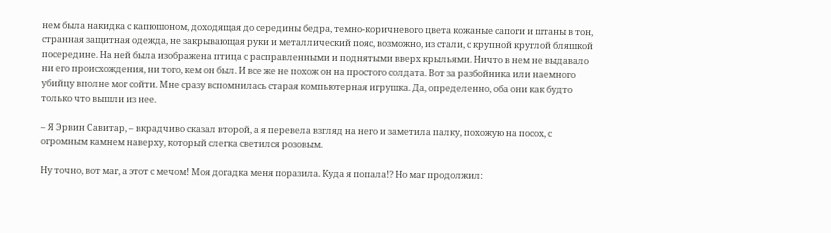нем была накидка с капюшоном, доходящая до середины бедра, темно-коричневого цвета кожаные сапоги и штаны в тон, странная защитная одежда, не закрывающая руки и металлический пояс, возможно, из стали, с крупной круглой бляшкой посередине. На ней была изображена птица с расправленными и поднятыми вверх крыльями. Ничто в нем не выдавало ни его происхождения, ни того, кем он был. И все же не похож он на простого солдата. Вот за разбойника или наемного убийцу вполне мог сойти. Мне сразу вспомнилась старая компьютерная игрушка. Да, определенно, оба они как будто только что вышли из нее.

– Я Эрвин Савитар, – вкрадчиво сказал второй, а я перевела взгляд на него и заметила палку, похожую на посох, с огромным камнем наверху, который слегка светился розовым.

Ну точно, вот маг, а этот с мечом! Моя догадка меня поразила. Куда я попала!? Но маг продолжил: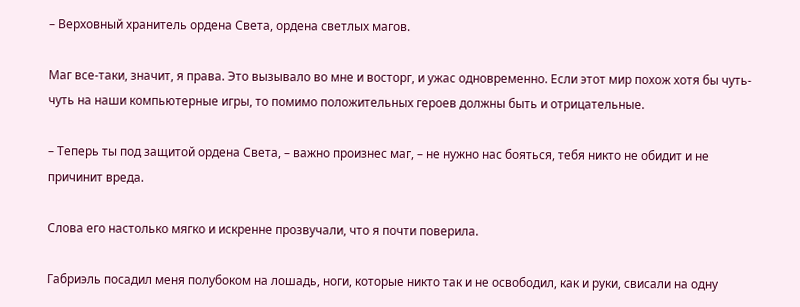– Верховный хранитель ордена Света, ордена светлых магов.

Маг все-таки, значит, я права. Это вызывало во мне и восторг, и ужас одновременно. Если этот мир похож хотя бы чуть-чуть на наши компьютерные игры, то помимо положительных героев должны быть и отрицательные.

– Теперь ты под защитой ордена Света, – важно произнес маг, – не нужно нас бояться, тебя никто не обидит и не причинит вреда.

Слова его настолько мягко и искренне прозвучали, что я почти поверила.

Габриэль посадил меня полубоком на лошадь, ноги, которые никто так и не освободил, как и руки, свисали на одну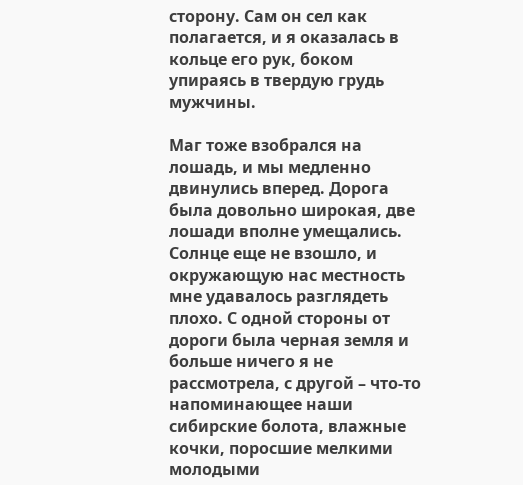сторону. Сам он сел как полагается, и я оказалась в кольце его рук, боком упираясь в твердую грудь мужчины.

Маг тоже взобрался на лошадь, и мы медленно двинулись вперед. Дорога была довольно широкая, две лошади вполне умещались. Солнце еще не взошло, и окружающую нас местность мне удавалось разглядеть плохо. С одной стороны от дороги была черная земля и больше ничего я не рассмотрела, с другой – что-то напоминающее наши сибирские болота, влажные кочки, поросшие мелкими молодыми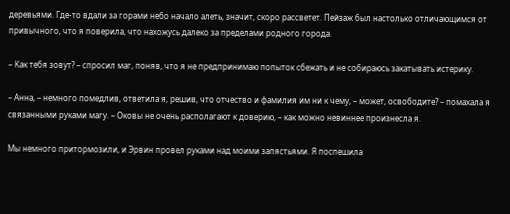деревьями. Где-то вдали за горами небо начало алеть, значит, скоро рассветет. Пейзаж был настолько отличающимся от привычного, что я поверила, что нахожусь далеко за пределами родного города.

– Как тебя зовут? – спросил маг, поняв, что я не предпринимаю попыток сбежать и не собираюсь закатывать истерику.

– Анна, – немного помедлив, ответила я, решив, что отчество и фамилия им ни к чему, – может, освободите? – помахала я связанными руками магу. – Оковы не очень располагают к доверию, – как можно невиннее произнесла я.

Мы немного притормозили, и Эрвин провел руками над моими запястьями. Я поспешила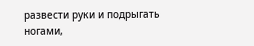развести руки и подрыгать ногами,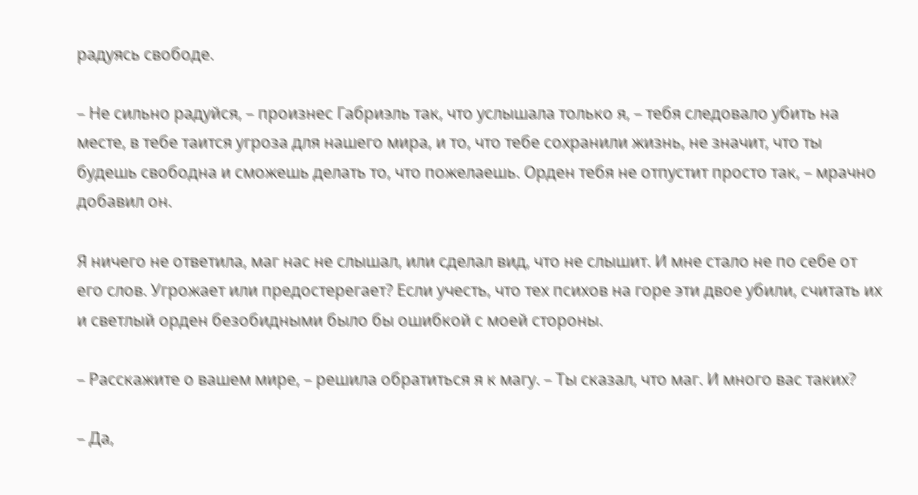радуясь свободе.

– Не сильно радуйся, – произнес Габриэль так, что услышала только я, – тебя следовало убить на месте, в тебе таится угроза для нашего мира, и то, что тебе сохранили жизнь, не значит, что ты будешь свободна и сможешь делать то, что пожелаешь. Орден тебя не отпустит просто так, – мрачно добавил он.

Я ничего не ответила, маг нас не слышал, или сделал вид, что не слышит. И мне стало не по себе от его слов. Угрожает или предостерегает? Если учесть, что тех психов на горе эти двое убили, считать их и светлый орден безобидными было бы ошибкой с моей стороны.

– Расскажите о вашем мире, – решила обратиться я к магу. – Ты сказал, что маг. И много вас таких?

– Да,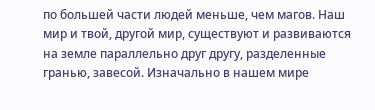по большей части людей меньше, чем магов. Наш мир и твой, другой мир, существуют и развиваются на земле параллельно друг другу, разделенные гранью, завесой. Изначально в нашем мире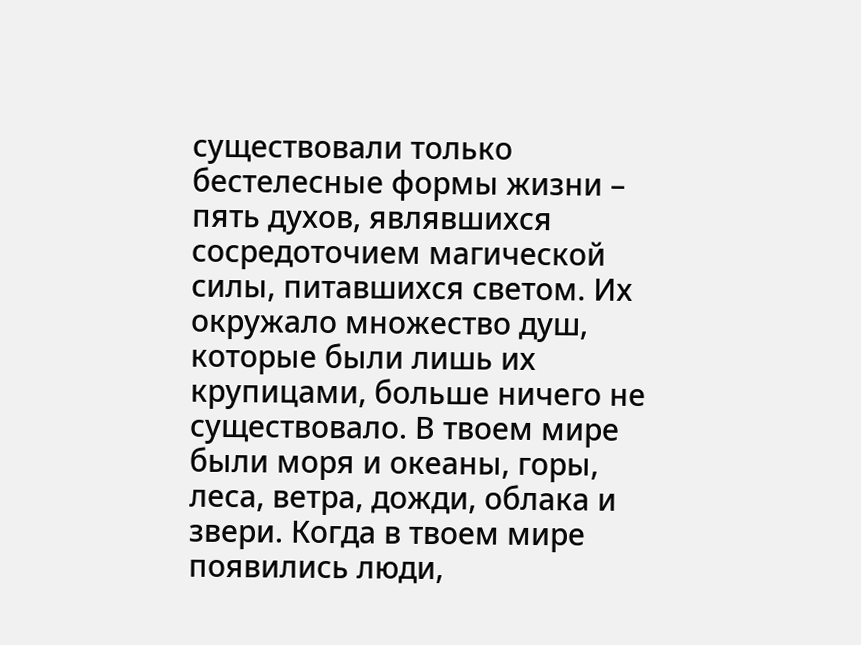существовали только бестелесные формы жизни – пять духов, являвшихся сосредоточием магической силы, питавшихся светом. Их окружало множество душ, которые были лишь их крупицами, больше ничего не существовало. В твоем мире были моря и океаны, горы, леса, ветра, дожди, облака и звери. Когда в твоем мире появились люди,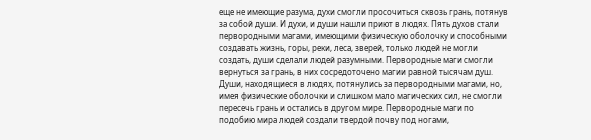еще не имеющие разума, духи смогли просочиться сквозь грань, потянув за собой души. И духи, и души нашли приют в людях. Пять духов стали первородными магами, имеющими физическую оболочку и способными создавать жизнь, горы, реки, леса, зверей, только людей не могли создать, души сделали людей разумными. Первородные маги смогли вернуться за грань, в них сосредоточено магии равной тысячам душ. Души, находящиеся в людях, потянулись за первородными магами, но, имея физические оболочки и слишком мало магических сил, не смогли пересечь грань и остались в другом мире. Первородные маги по подобию мира людей создали твердой почву под ногами,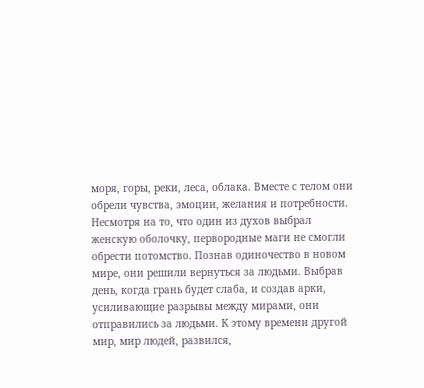моря, горы, реки, леса, облака. Вместе с телом они обрели чувства, эмоции, желания и потребности. Несмотря на то, что один из духов выбрал женскую оболочку, первородные маги не смогли обрести потомство. Познав одиночество в новом мире, они решили вернуться за людьми. Выбрав день, когда грань будет слаба, и создав арки, усиливающие разрывы между мирами, они отправились за людьми. К этому времени другой мир, мир людей, развился,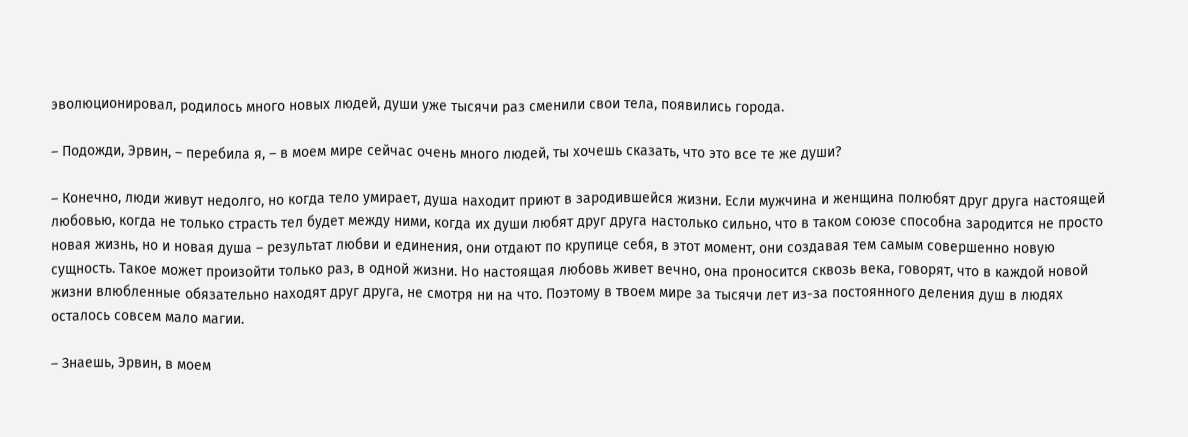эволюционировал, родилось много новых людей, души уже тысячи раз сменили свои тела, появились города.

– Подожди, Эрвин, – перебила я, – в моем мире сейчас очень много людей, ты хочешь сказать, что это все те же души?

– Конечно, люди живут недолго, но когда тело умирает, душа находит приют в зародившейся жизни. Если мужчина и женщина полюбят друг друга настоящей любовью, когда не только страсть тел будет между ними, когда их души любят друг друга настолько сильно, что в таком союзе способна зародится не просто новая жизнь, но и новая душа – результат любви и единения, они отдают по крупице себя, в этот момент, они создавая тем самым совершенно новую сущность. Такое может произойти только раз, в одной жизни. Но настоящая любовь живет вечно, она проносится сквозь века, говорят, что в каждой новой жизни влюбленные обязательно находят друг друга, не смотря ни на что. Поэтому в твоем мире за тысячи лет из-за постоянного деления душ в людях осталось совсем мало магии.

– Знаешь, Эрвин, в моем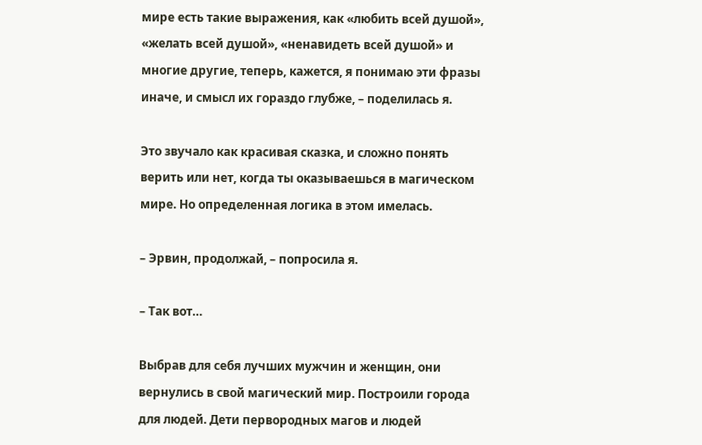мире есть такие выражения, как «любить всей душой», «желать всей душой», «ненавидеть всей душой» и многие другие, теперь, кажется, я понимаю эти фразы иначе, и смысл их гораздо глубже, – поделилась я.

Это звучало как красивая сказка, и сложно понять верить или нет, когда ты оказываешься в магическом мире. Но определенная логика в этом имелась.

– Эрвин, продолжай, – попросила я.

– Так вот…

Выбрав для себя лучших мужчин и женщин, они вернулись в свой магический мир. Построили города для людей. Дети первородных магов и людей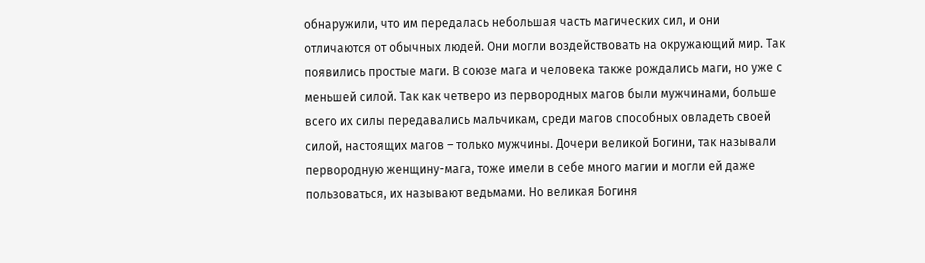обнаружили, что им передалась небольшая часть магических сил, и они отличаются от обычных людей. Они могли воздействовать на окружающий мир. Так появились простые маги. В союзе мага и человека также рождались маги, но уже с меньшей силой. Так как четверо из первородных магов были мужчинами, больше всего их силы передавались мальчикам, среди магов способных овладеть своей силой, настоящих магов – только мужчины. Дочери великой Богини, так называли первородную женщину-мага, тоже имели в себе много магии и могли ей даже пользоваться, их называют ведьмами. Но великая Богиня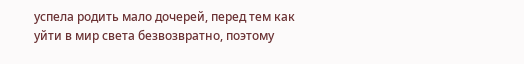успела родить мало дочерей, перед тем как уйти в мир света безвозвратно, поэтому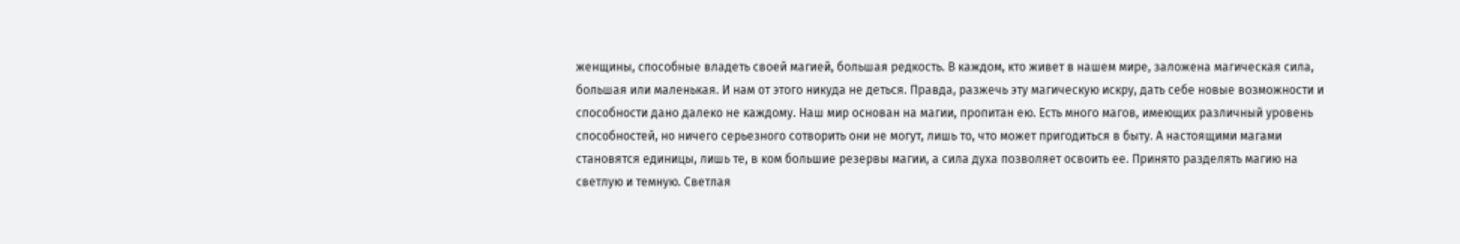женщины, способные владеть своей магией, большая редкость. В каждом, кто живет в нашем мире, заложена магическая сила, большая или маленькая. И нам от этого никуда не деться. Правда, разжечь эту магическую искру, дать себе новые возможности и способности дано далеко не каждому. Наш мир основан на магии, пропитан ею. Есть много магов, имеющих различный уровень способностей, но ничего серьезного сотворить они не могут, лишь то, что может пригодиться в быту. А настоящими магами становятся единицы, лишь те, в ком большие резервы магии, а сила духа позволяет освоить ее. Принято разделять магию на светлую и темную. Светлая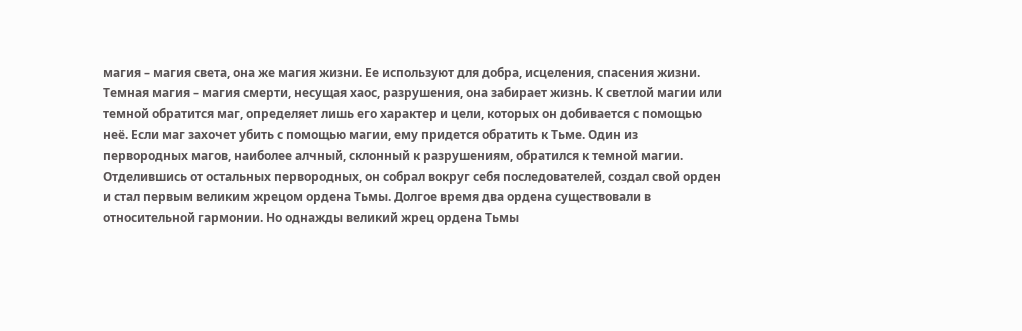магия – магия света, она же магия жизни. Ее используют для добра, исцеления, спасения жизни. Темная магия – магия смерти, несущая хаос, разрушения, она забирает жизнь. К светлой магии или темной обратится маг, определяет лишь его характер и цели, которых он добивается с помощью неё. Если маг захочет убить с помощью магии, ему придется обратить к Тьме. Один из первородных магов, наиболее алчный, склонный к разрушениям, обратился к темной магии. Отделившись от остальных первородных, он собрал вокруг себя последователей, создал свой орден и стал первым великим жрецом ордена Тьмы. Долгое время два ордена существовали в относительной гармонии. Но однажды великий жрец ордена Тьмы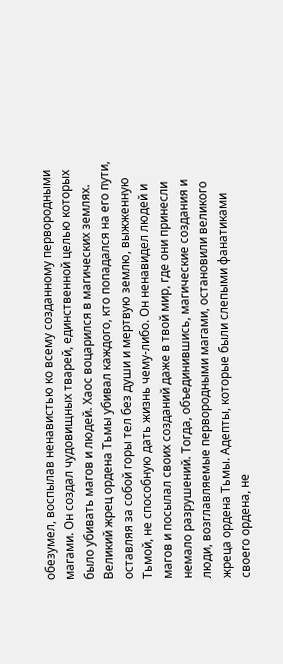обезумел, воспылав ненавистью ко всему созданному первородными магами. Он создал чудовищных тварей, единственной целью которых было убивать магов и людей. Хаос воцарился в магических землях. Великий жрец ордена Тьмы убивал каждого, кто попадался на его пути, оставляя за собой горы тел без души и мертвую землю, выжженную Тьмой, не способную дать жизнь чему-либо. Он ненавидел людей и магов и посылал своих созданий даже в твой мир, где они принесли немало разрушений. Тогда, объединившись, магические создания и люди, возглавляемые первородными магами, остановили великого жреца ордена Тьмы. Адепты, которые были слепыми фанатиками своего ордена, не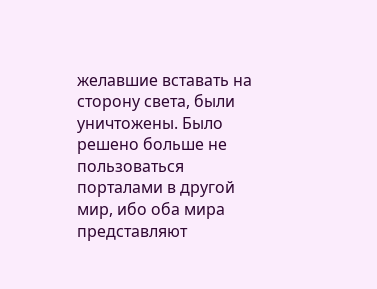желавшие вставать на сторону света, были уничтожены. Было решено больше не пользоваться порталами в другой мир, ибо оба мира представляют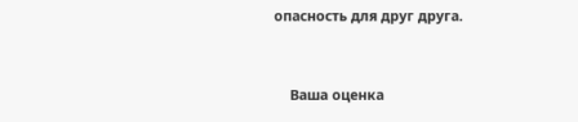опасность для друг друга.


    Ваша оценка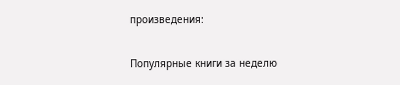произведения:

Популярные книги за неделю